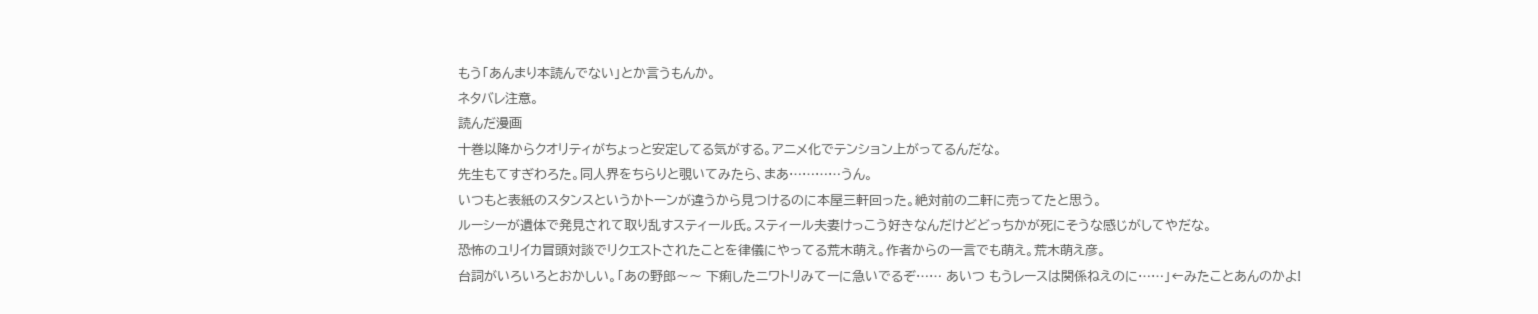もう「あんまり本読んでない」とか言うもんか。
ネタバレ注意。
読んだ漫画
十巻以降からクオリティがちょっと安定してる気がする。アニメ化でテンション上がってるんだな。
先生もてすぎわろた。同人界をちらりと覗いてみたら、まあ…………うん。
いつもと表紙のスタンスというかトーンが違うから見つけるのに本屋三軒回った。絶対前の二軒に売ってたと思う。
ルーシーが遺体で発見されて取り乱すスティール氏。スティール夫妻けっこう好きなんだけどどっちかが死にそうな感じがしてやだな。
恐怖のユリイカ冒頭対談でリクエストされたことを律儀にやってる荒木萌え。作者からの一言でも萌え。荒木萌え彦。
台詞がいろいろとおかしい。「あの野郎〜〜 下痢したニワトリみてーに急いでるぞ…… あいつ もうレースは関係ねえのに……」←みたことあんのかよ!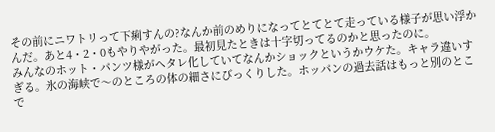その前にニワトリって下痢すんの?なんか前のめりになってとてとて走っている様子が思い浮かんだ。あと4・2・0もやりやがった。最初見たときは十字切ってるのかと思ったのに。
みんなのホット・パンツ様がヘタレ化していてなんかショックというかウケた。キャラ違いすぎる。氷の海峡で〜のところの体の細さにびっくりした。ホッパンの過去話はもっと別のとこで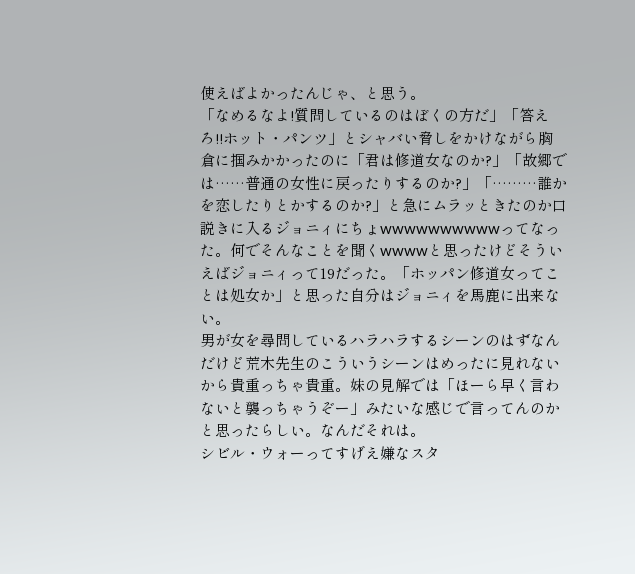使えばよかったんじゃ、と思う。
「なめるなよ!質問しているのはぼくの方だ」「答えろ!!ホット・パンツ」とシャバい脅しをかけながら胸倉に掴みかかったのに「君は修道女なのか?」「故郷では……普通の女性に戻ったりするのか?」「………誰かを恋したりとかするのか?」と急にムラッときたのか口説きに入るジョニィにちょwwwwwwwwwwってなった。何でそんなことを聞くwwwwと思ったけどそういえばジョニィって19だった。「ホッパン修道女ってことは処女か」と思った自分はジョニィを馬鹿に出来ない。
男が女を尋問しているハラハラするシーンのはずなんだけど荒木先生のこういうシーンはめったに見れないから貴重っちゃ貴重。妹の見解では「ほーら早く言わないと襲っちゃうぞー」みたいな感じで言ってんのかと思ったらしい。なんだそれは。
シビル・ウォーってすげえ嫌なスタ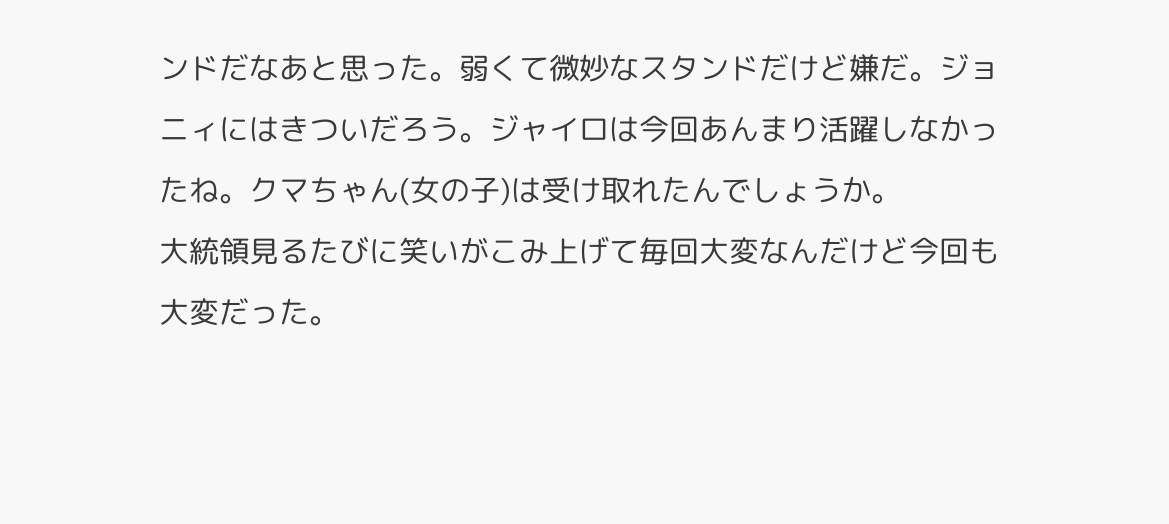ンドだなあと思った。弱くて微妙なスタンドだけど嫌だ。ジョニィにはきついだろう。ジャイロは今回あんまり活躍しなかったね。クマちゃん(女の子)は受け取れたんでしょうか。
大統領見るたびに笑いがこみ上げて毎回大変なんだけど今回も大変だった。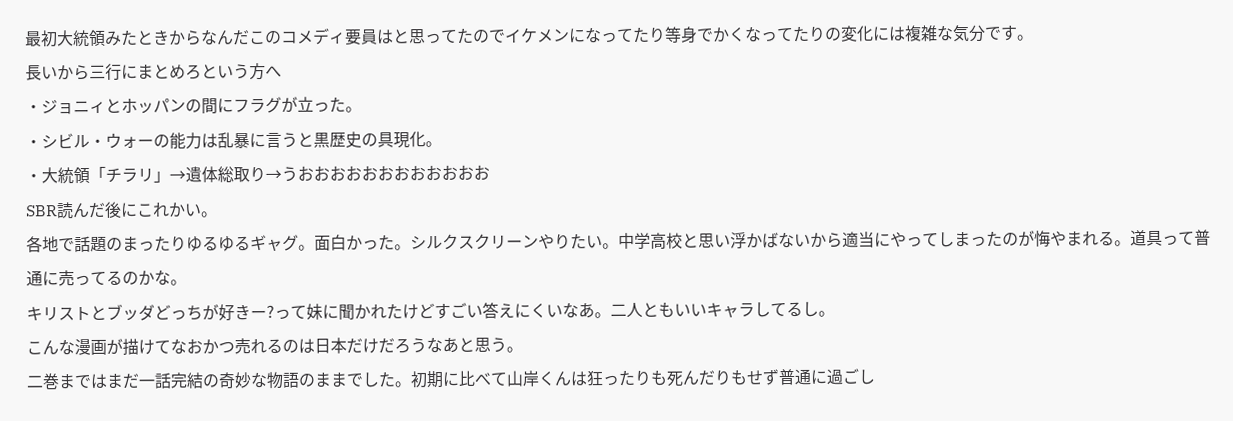最初大統領みたときからなんだこのコメディ要員はと思ってたのでイケメンになってたり等身でかくなってたりの変化には複雑な気分です。
長いから三行にまとめろという方へ
・ジョニィとホッパンの間にフラグが立った。
・シビル・ウォーの能力は乱暴に言うと黒歴史の具現化。
・大統領「チラリ」→遺体総取り→うおおおおおおおおおおおお
SBR読んだ後にこれかい。
各地で話題のまったりゆるゆるギャグ。面白かった。シルクスクリーンやりたい。中学高校と思い浮かばないから適当にやってしまったのが悔やまれる。道具って普通に売ってるのかな。
キリストとブッダどっちが好きー?って妹に聞かれたけどすごい答えにくいなあ。二人ともいいキャラしてるし。
こんな漫画が描けてなおかつ売れるのは日本だけだろうなあと思う。
二巻まではまだ一話完結の奇妙な物語のままでした。初期に比べて山岸くんは狂ったりも死んだりもせず普通に過ごし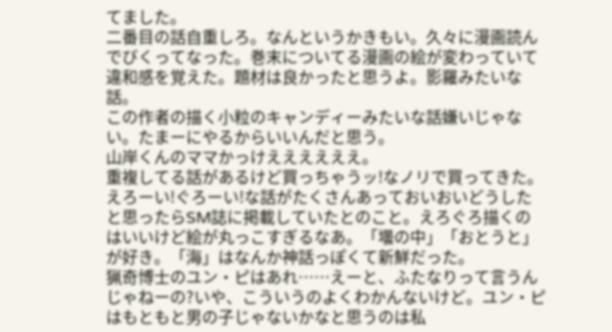てました。
二番目の話自重しろ。なんというかきもい。久々に漫画読んでびくってなった。巻末についてる漫画の絵が変わっていて違和感を覚えた。題材は良かったと思うよ。影羅みたいな話。
この作者の描く小粒のキャンディーみたいな話嫌いじゃない。たまーにやるからいいんだと思う。
山岸くんのママかっけええええええ。
重複してる話があるけど買っちゃうッ!なノリで買ってきた。えろーい!ぐろーい!な話がたくさんあっておいおいどうしたと思ったらSM誌に掲載していたとのこと。えろぐろ描くのはいいけど絵が丸っこすぎるなあ。「壜の中」「おとうと」が好き。「海」はなんか神話っぽくて新鮮だった。
猟奇博士のユン・ピはあれ……えーと、ふたなりって言うんじゃねーの?いや、こういうのよくわかんないけど。ユン・ピはもともと男の子じゃないかなと思うのは私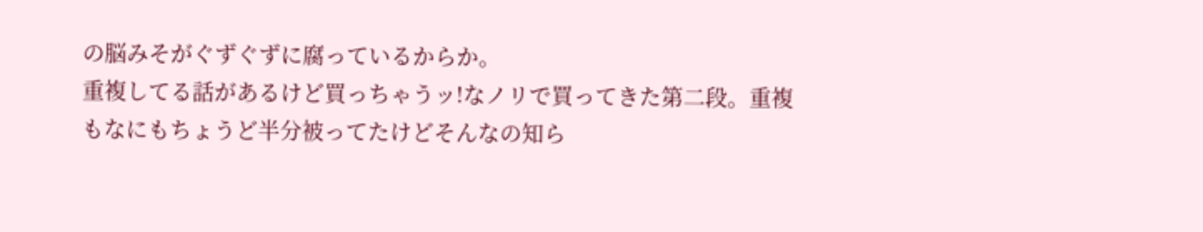の脳みそがぐずぐずに腐っているからか。
重複してる話があるけど買っちゃうッ!なノリで買ってきた第二段。重複もなにもちょうど半分被ってたけどそんなの知ら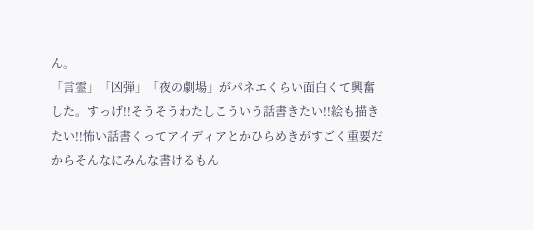ん。
「言霊」「凶弾」「夜の劇場」がパネエくらい面白くて興奮した。すっげ!!そうそうわたしこういう話書きたい!!絵も描きたい!!怖い話書くってアイディアとかひらめきがすごく重要だからそんなにみんな書けるもん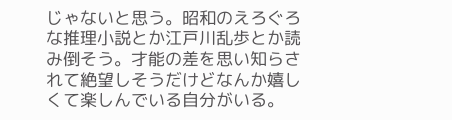じゃないと思う。昭和のえろぐろな推理小説とか江戸川乱歩とか読み倒そう。才能の差を思い知らされて絶望しそうだけどなんか嬉しくて楽しんでいる自分がいる。